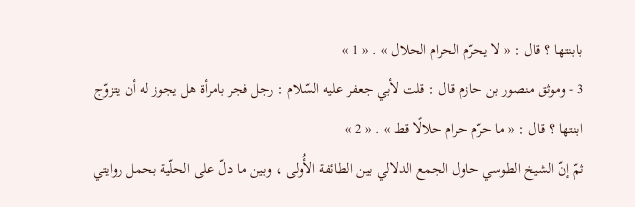بابنتها ؟ قال : « لا يحرّم الحرام الحلال » . « 1 »
3 - وموثق منصور بن حازم قال : قلت لأبي جعفر عليه السّلام : رجل فجر بامرأة هل يجوز له أن يتزوّج ابنتها ؟ قال : « ما حرّم حرام حلالًا قط » . « 2 »
ثمّ إنّ الشيخ الطوسي حاول الجمع الدلالي بين الطائفة الأُولى ، وبين ما دلّ على الحلّية بحمل روايتي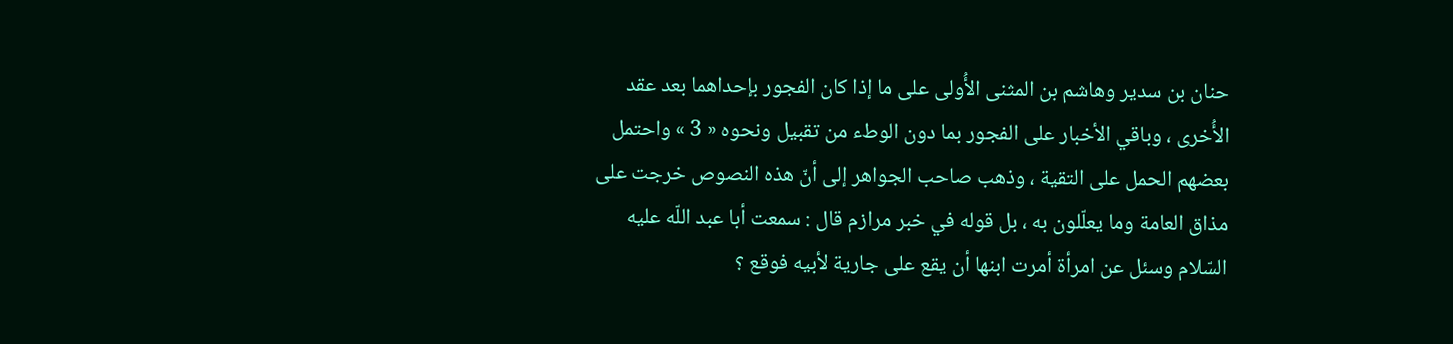حنان بن سدير وهاشم بن المثنى الأُولى على ما إذا كان الفجور بإحداهما بعد عقد الأُخرى ، وباقي الأخبار على الفجور بما دون الوطء من تقبيل ونحوه « 3 » واحتمل بعضهم الحمل على التقية ، وذهب صاحب الجواهر إلى أنّ هذه النصوص خرجت على مذاق العامة وما يعلّلون به ، بل قوله في خبر مرازم قال : سمعت أبا عبد اللّه عليه السّلام وسئل عن امرأة أمرت ابنها أن يقع على جارية لأبيه فوقع ؟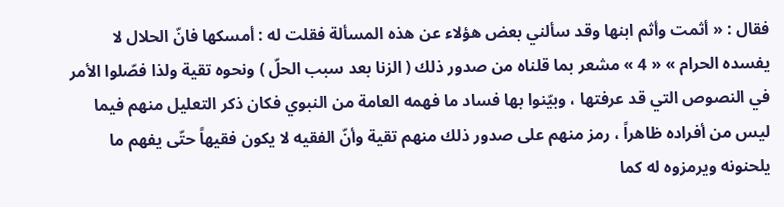فقال : « أثمت وأثم ابنها وقد سألني بعض هؤلاء عن هذه المسألة فقلت له : أمسكها فانّ الحلال لا يفسده الحرام » « 4 » مشعر بما قلناه من صدور ذلك ( الزنا بعد سبب الحلّ ) ونحوه تقية ولذا فصّلوا الأمر في النصوص التي قد عرفتها ، وبيّنوا بها فساد ما فهمه العامة من النبوي فكان ذكر التعليل منهم فيما ليس من أفراده ظاهراً ، رمز منهم على صدور ذلك منهم تقية وأنّ الفقيه لا يكون فقيهاً حتّى يفهم ما يلحنونه ويرمزوه له كما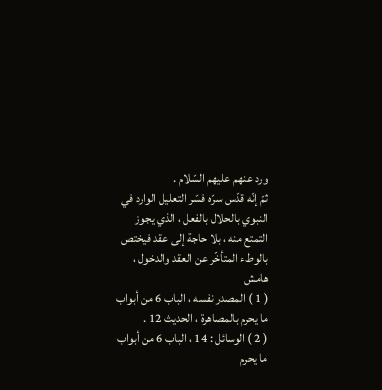ورد عنهم عليهم السّلام .
ثمّ إنّه قدّس سرّه فسّر التعليل الوارد في النبوي بالحلال بالفعل ، الذي يجوز التمتع منه ، بلا حاجة إلى عقد فيختص بالوطء المتأخّر عن العقد والدخول ،
هامش
( 1 ) المصدر نفسه ، الباب 6 من أبواب ما يحرم بالمصاهرة ، الحديث 12 .
( 2 ) الوسائل : 14 ، الباب 6 من أبواب ما يحرم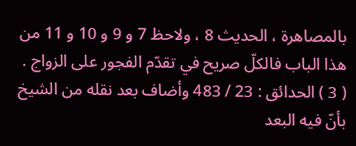بالمصاهرة ، الحديث 8 ، ولاحظ 7 و 9 و 10 و 11 من هذا الباب فالكلّ صريح في تقدّم الفجور على الزواج .
( 3 ) الحدائق : 23 / 483 وأضاف بعد نقله من الشيخ بأنّ فيه البعد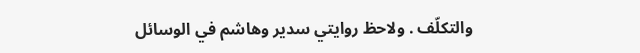والتكلّف . ولاحظ روايتي سدير وهاشم في الوسائل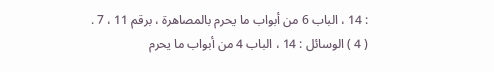: 14 ، الباب 6 من أبواب ما يحرم بالمصاهرة ، برقم 11 ، 7 .
( 4 ) الوسائل : 14 ، الباب 4 من أبواب ما يحرم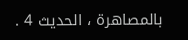بالمصاهرة ، الحديث 4 .